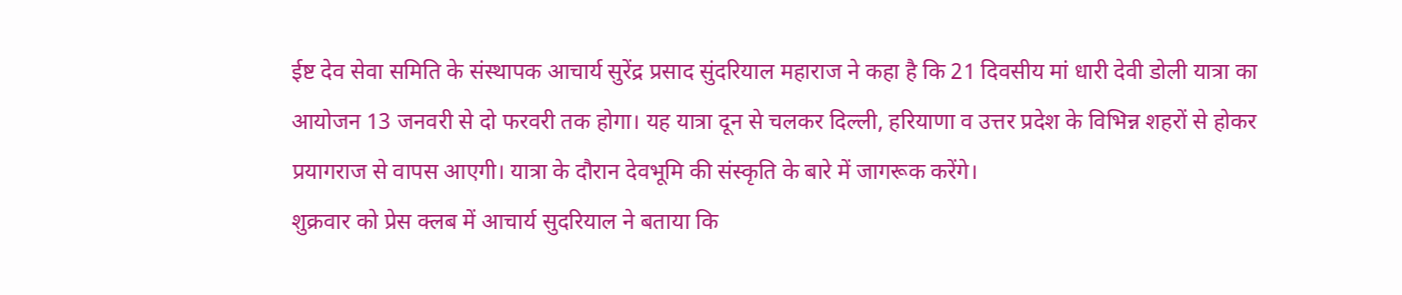ईष्ट देव सेवा समिति के संस्थापक आचार्य सुरेंद्र प्रसाद सुंदरियाल महाराज ने कहा है कि 21 दिवसीय मां धारी देवी डोली यात्रा का आयोजन 13 जनवरी से दो फरवरी तक होगा। यह यात्रा दून से चलकर दिल्ली, हरियाणा व उत्तर प्रदेश के विभिन्न शहरों से होकर प्रयागराज से वापस आएगी। यात्रा के दौरान देवभूमि की संस्कृति के बारे में जागरूक करेंगे।
शुक्रवार को प्रेस क्लब में आचार्य सुदरियाल ने बताया कि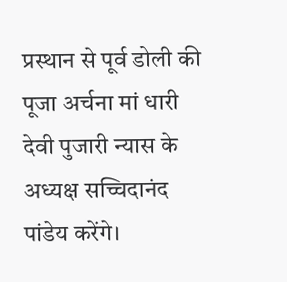प्रस्थान से पूर्व डोली की पूजा अर्चना मां धारी देवी पुजारी न्यास के अध्यक्ष सच्चिदानंद पांडेय करेंगे।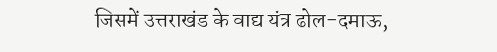जिसमें उत्तराखंड के वाद्य यंत्र ढोल-दमाऊ,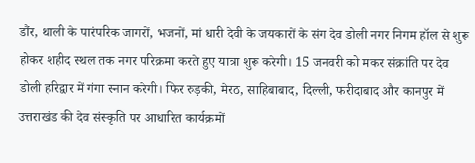डौंर, थाली के पारंपरिक जागरों, भजनों, मां धारी देवी के जयकारों के संग देव डोली नगर निगम हॉल से शुरू होकर शहीद स्थल तक नगर परिक्रमा करते हुए यात्रा शुरू करेगी। 15 जनवरी को मकर संक्रांति पर देव डोली हरिद्वार में गंगा स्नान करेगी। फिर रुड़की, मेरठ, साहिबाबाद, दिल्ली, फरीदाबाद और कानपुर में उत्तराखंड की देव संस्कृति पर आधारित कार्यक्रमों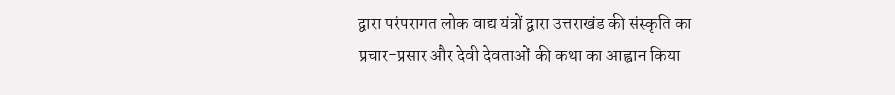द्वारा परंपरागत लोक वाद्य यंत्रों द्वारा उत्तराखंड की संस्कृति का प्रचार-प्रसार और देवी देवताओं की कथा का आह्वान किया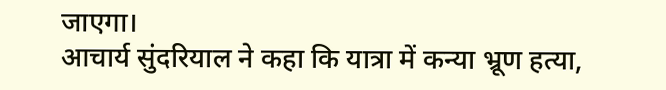जाएगा।
आचार्य सुंदरियाल ने कहा कि यात्रा में कन्या भ्रूण हत्या,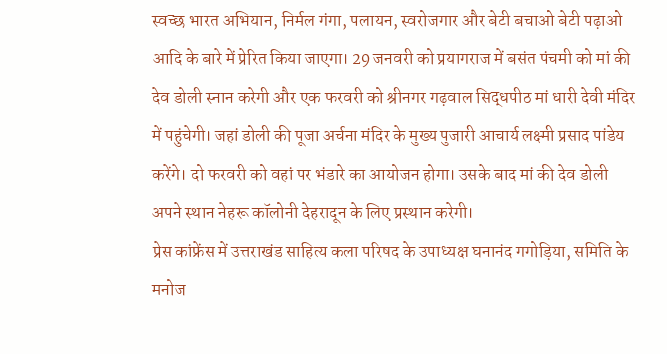स्वच्छ भारत अभियान, निर्मल गंगा, पलायन, स्वरोजगार और बेटी बचाओ बेटी पढ़ाओ आदि के बारे में प्रेरित किया जाएगा। 29 जनवरी को प्रयागराज में बसंत पंचमी को मां की देव डोली स्नान करेगी और एक फरवरी को श्रीनगर गढ़वाल सिद्धपीठ मां धारी देवी मंदिर में पहुंचेगी। जहां डोली की पूजा अर्चना मंदिर के मुख्य पुजारी आचार्य लक्ष्मी प्रसाद पांडेय करेंगे। दो फरवरी को वहां पर भंडारे का आयोजन होगा। उसके बाद मां की देव डोली अपने स्थान नेहरू कॉलोनी देहरादून के लिए प्रस्थान करेगी।
प्रेस कांफ्रेंस में उत्तराखंड साहित्य कला परिषद के उपाध्यक्ष घनानंद गगोड़िया, समिति के मनोज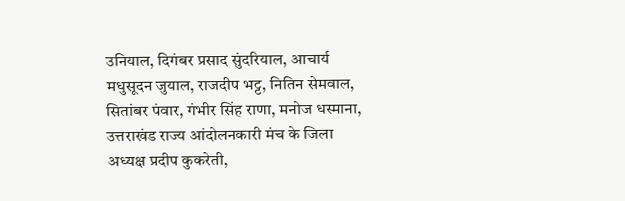उनियाल, दिगंबर प्रसाद सुंदरियाल, आचार्य मधुसूदन जुयाल, राजदीप भट्ट, नितिन सेमवाल, सितांबर पंवार, गंभीर सिंह राणा, मनोज धस्माना, उत्तराखंड राज्य आंदोलनकारी मंच के जिला अध्यक्ष प्रदीप कुकरेती,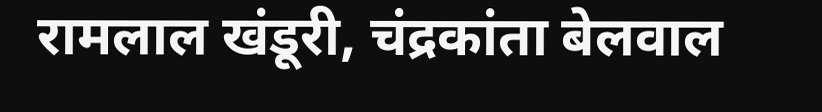रामलाल खंडूरी, चंद्रकांता बेलवाल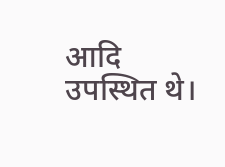आदि उपस्थित थे।